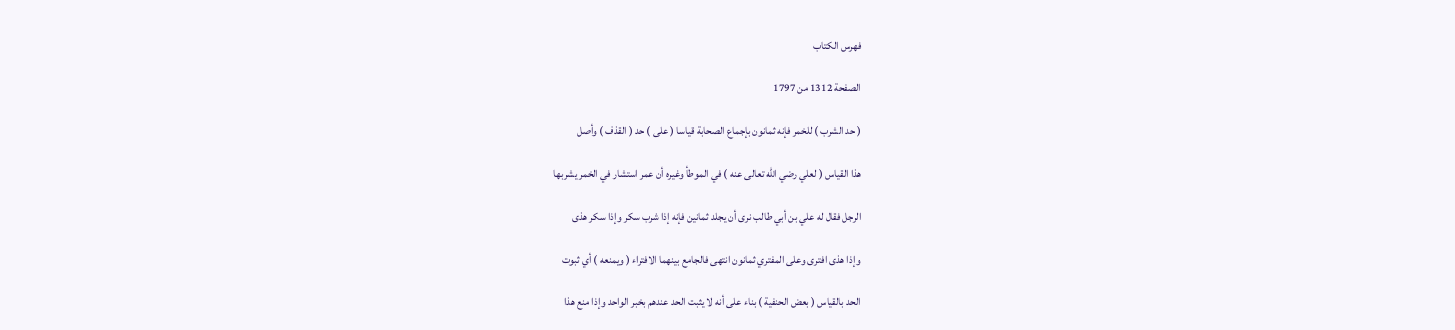فهرس الكتاب

الصفحة 1312 من 1797

( حد الشرب ) للخمر فإنه ثمانون بإجماع الصحابة قياسا ( على ) حد ( القذف ) وأصل

هذا القياس ( لعلي رضي الله تعالى عنه ) في الموطأ وغيره أن عمر استشار في الخمر يشربها

الرجل فقال له علي بن أبي طالب نرى أن يجلد ثمانين فإنه إذا شرب سكر وإذا سكر هذى

وإذا هذى افترى وعلى المفتري ثمانون انتهى فالجامع بينهما الافتراء ( ويمنعه ) أي ثبوت

الحد بالقياس ( بعض الحنفية ) بناء على أنه لا يثبت الحد عندهم بخبر الواحد وإذا منع هذا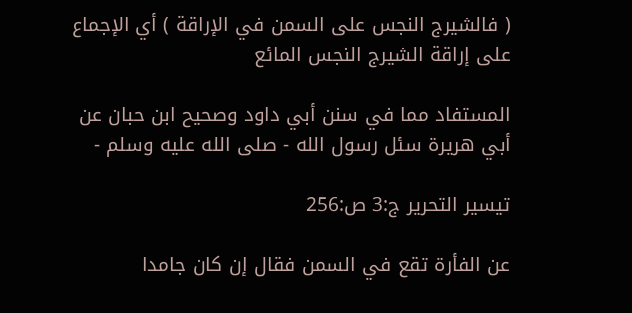( فالشيرج النجس على السمن في الإراقة ) أي الإجماع على إراقة الشيرج النجس المائع

المستفاد مما في سنن أبي داود وصحيح ابن حبان عن أبي هريرة سئل رسول الله - صلى الله عليه وسلم -

تيسير التحرير ج:3 ص:256

عن الفأرة تقع في السمن فقال إن كان جامدا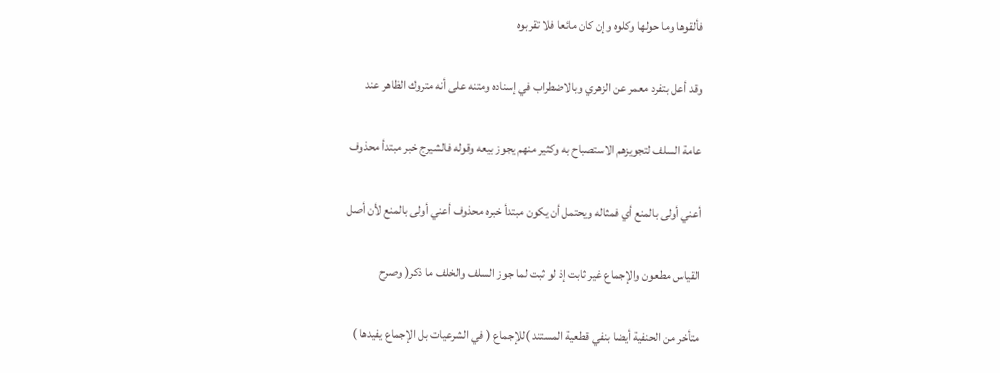فألقوها وما حولها وكلوه وإن كان مائعا فلا تقربوه

وقد أعل بتفرد معمر عن الزهري وبالاضطراب في إسناده ومتنه على أنه متروك الظاهر عند

عامة السلف لتجويزهم الاستصباح به وكثير منهم يجوز بيعه وقوله فالشيرج خبر مبتدأ محذوف

أعني أولى بالمنع أي فمثاله ويحتمل أن يكون مبتدأ خبره محذوف أعني أولى بالمنع لأن أصل

القياس مطعون والإجماع غير ثابت إذ لو ثبت لما جوز السلف والخلف ما ذكر( وصرح

متأخر من الحنفية أيضا بنفي قطعية المستند )للإجماع ( في الشرعيات بل الإجماع يفيدها )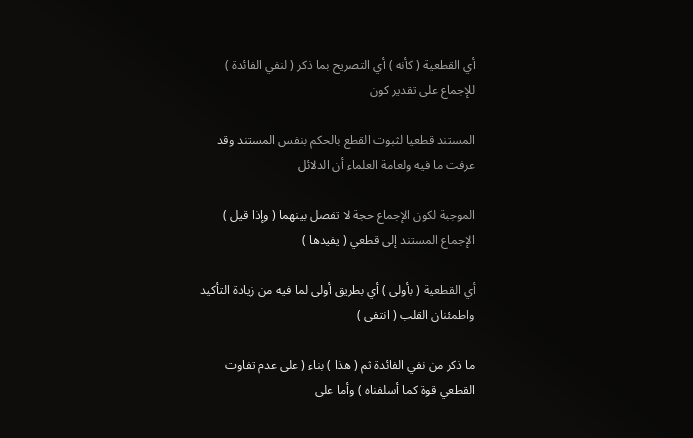أي القطعية ( كأنه ) أي التصريح بما ذكر ( لنفي الفائدة ) للإجماع على تقدير كون

المستند قطعيا لثبوت القطع بالحكم بنفس المستند وقد عرفت ما فيه ولعامة العلماء أن الدلائل

الموجبة لكون الإجماع حجة لا تفصل بينهما ( وإذا قيل ) الإجماع المستند إلى قطعي ( يفيدها )

أي القطعية ( بأولى ) أي بطريق أولى لما فيه من زيادة التأكيد واطمئنان القلب ( انتفى )

ما ذكر من نفي الفائدة ثم ( هذا ) بناء ( على عدم تفاوت القطعي قوة كما أسلفناه ) وأما على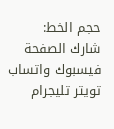حجم الخط:
شارك الصفحة
فيسبوك واتساب تويتر تليجرام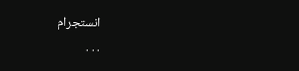انستجرام
. . .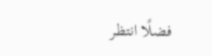فضلًا انتظر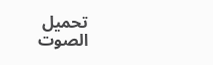تحميل الصوت